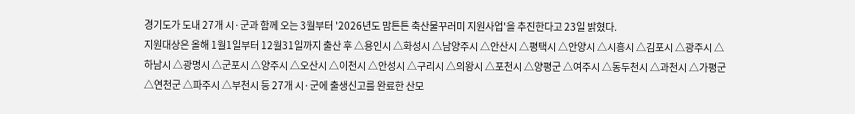경기도가 도내 27개 시·군과 함께 오는 3월부터 '2026년도 맘튼튼 축산물꾸러미 지원사업'을 추진한다고 23일 밝혔다.
지원대상은 올해 1월1일부터 12월31일까지 출산 후 △용인시 △화성시 △남양주시 △안산시 △평택시 △안양시 △시흥시 △김포시 △광주시 △하남시 △광명시 △군포시 △양주시 △오산시 △이천시 △안성시 △구리시 △의왕시 △포천시 △양평군 △여주시 △동두천시 △과천시 △가평군 △연천군 △파주시 △부천시 등 27개 시·군에 출생신고를 완료한 산모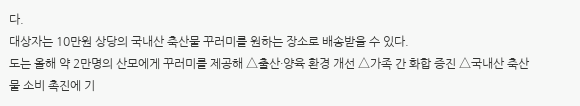다.
대상자는 10만원 상당의 국내산 축산물 꾸러미를 원하는 장소로 배송받을 수 있다.
도는 올해 약 2만명의 산모에게 꾸러미를 제공해 △출산·양육 환경 개선 △가족 간 화합 증진 △국내산 축산물 소비 촉진에 기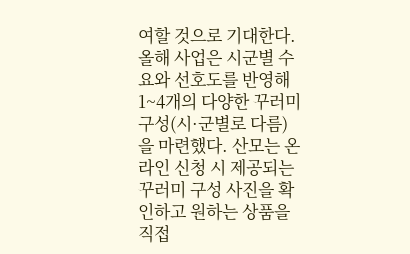여할 것으로 기대한다.
올해 사업은 시군별 수요와 선호도를 반영해 1~4개의 다양한 꾸러미 구성(시·군별로 다름)을 마련했다. 산모는 온라인 신청 시 제공되는 꾸러미 구성 사진을 확인하고 원하는 상품을 직접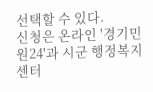선택할 수 있다.
신청은 온라인 '경기민원24'과 시군 행정복지센터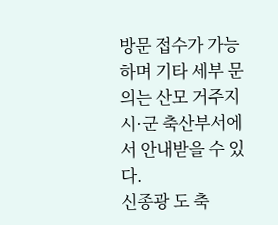방문 접수가 가능하며 기타 세부 문의는 산모 거주지 시·군 축산부서에서 안내받을 수 있다.
신종광 도 축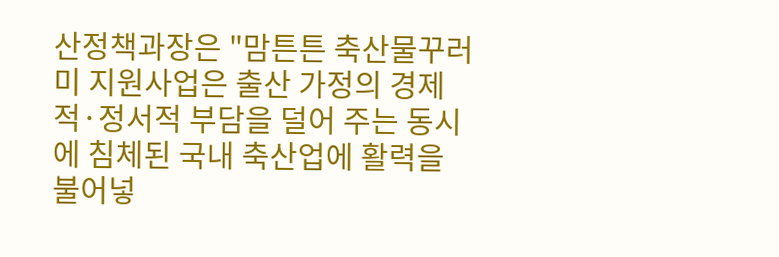산정책과장은 "맘튼튼 축산물꾸러미 지원사업은 출산 가정의 경제적·정서적 부담을 덜어 주는 동시에 침체된 국내 축산업에 활력을 불어넣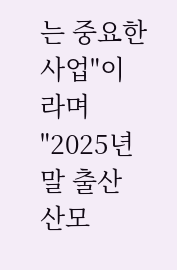는 중요한 사업"이라며 "2025년말 출산 산모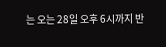는 오는 28일 오후 6시까지 반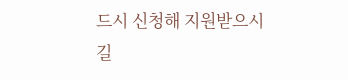드시 신청해 지원받으시길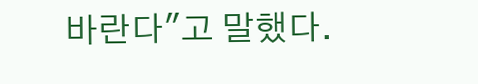바란다"고 말했다.